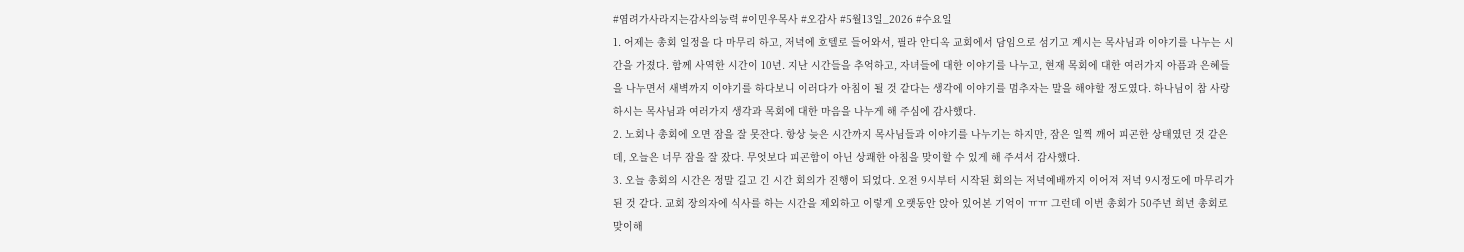#염려가사라지는감사의능력 #이민우목사 #오감사 #5월13일_2026 #수요일
1. 어제는 총회 일정을 다 마무리 하고, 저녁에 호텔로 들어와서, 필라 안디옥 교회에서 담임으로 섬기고 계시는 목사님과 이야기를 나누는 시간을 가졌다. 함께 사역한 시간이 10년. 지난 시간들을 추억하고, 자녀들에 대한 이야기를 나누고, 현재 목회에 대한 여러가지 아픔과 은혜들을 나누면서 새벽까지 이야기를 하다보니 이러다가 아침이 될 것 같다는 생각에 이야기를 멈추자는 말을 해야할 정도였다. 하나님이 참 사랑하시는 목사님과 여러가지 생각과 목회에 대한 마음을 나누게 해 주심에 감사했다.
2. 노회나 총회에 오면 잠을 잘 못잔다. 항상 늦은 시간까지 목사님들과 이야기를 나누기는 하지만, 잠은 일찍 깨어 피곤한 상태였던 것 같은데, 오늘은 너무 잠을 잘 잤다. 무엇보다 피곤함이 아닌 상쾌한 아침을 맞이할 수 있게 해 주셔서 감사했다.
3. 오늘 총회의 시간은 정말 길고 긴 시간 회의가 진행이 되었다. 오전 9시부터 시작된 회의는 저녁예배까지 이어져 저녁 9시정도에 마무리가 된 것 같다. 교회 장의자에 식사를 하는 시간을 제외하고 이렇게 오랫동안 앉아 있어본 기억이 ㅠㅠ 그런데 이번 총회가 50주년 희년 총회로 맞이해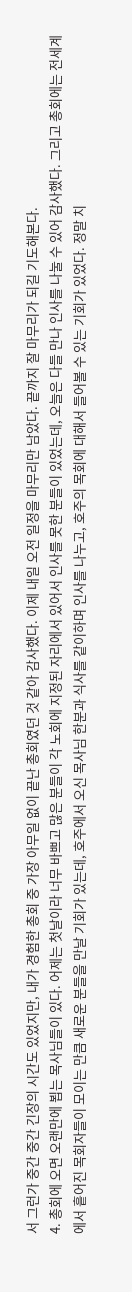서 그런가 중간 중간 긴장의 시간도 있었지만, 내가 경험한 총회 중 가장 아무일 없이 끝난 총회였던 것 같아 감사했다. 이제 내일 오전 일정을 마무리만 남았다. 끝까지 잘 마무리가 되길 기도해본다.
4. 총회에 오면 오랜만에 뵙는 목사님들이 있다. 어제는 첫날이라 너무 바쁘고 많은 분들이 각 노회에 지정된 자리에서 있어서 인사를 못한 분들이 있었는데, 오늘은 다들 만나 인사를 나눌 수 있어 감사했다. 그리고 총회에는 전세계에서 흩어진 목회자들이 모이는 만큼 새로운 분들을 만날 기회가 있는데, 호주에서 오신 목사님 한분과 식사를 같이하며 인사를 나누고, 호주의 목회에 대해서 들어볼 수 있는 기회가 있었다. 정말 치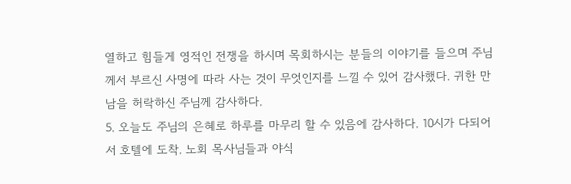열하고 힘들게 영적인 전쟁을 하시며 목회하시는 분들의 이야기를 들으며 주님께서 부르신 사명에 따라 사는 것이 무엇인지를 느낄 수 있어 감사했다. 귀한 만남을 허락하신 주님께 감사하다.
5. 오늘도 주님의 은혜로 하루를 마무리 할 수 있음에 감사하다. 10시가 다되어서 호텔에 도착. 노회 목사님들과 야식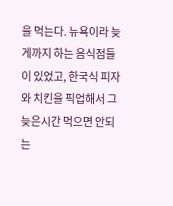을 먹는다. 뉴욕이라 늦게까지 하는 음식점들이 있었고, 한국식 피자와 치킨을 픽업해서 그 늦은시간 먹으면 안되는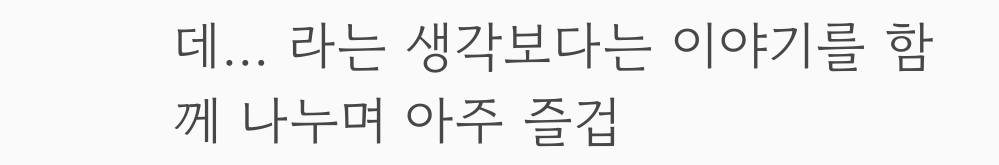데… 라는 생각보다는 이야기를 함께 나누며 아주 즐겁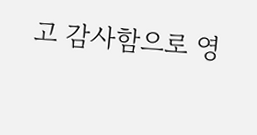고 감사함으로 영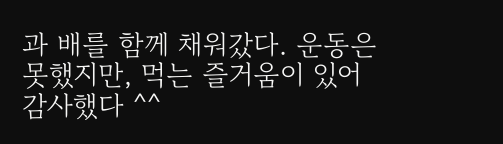과 배를 함께 채워갔다. 운동은 못했지만, 먹는 즐거움이 있어 감사했다 ^^